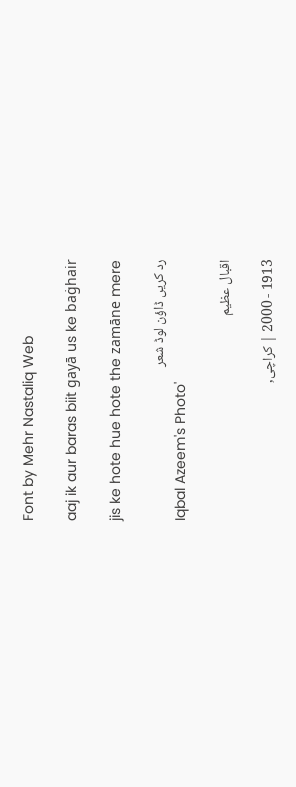Font by Mehr Nastaliq Web

aaj ik aur baras biit gayā us ke baġhair

jis ke hote hue hote the zamāne mere

رد کریں ڈاؤن لوڈ شعر
Iqbal Azeem's Photo'

اقبال عظیم

1913 - 2000 | کراچی,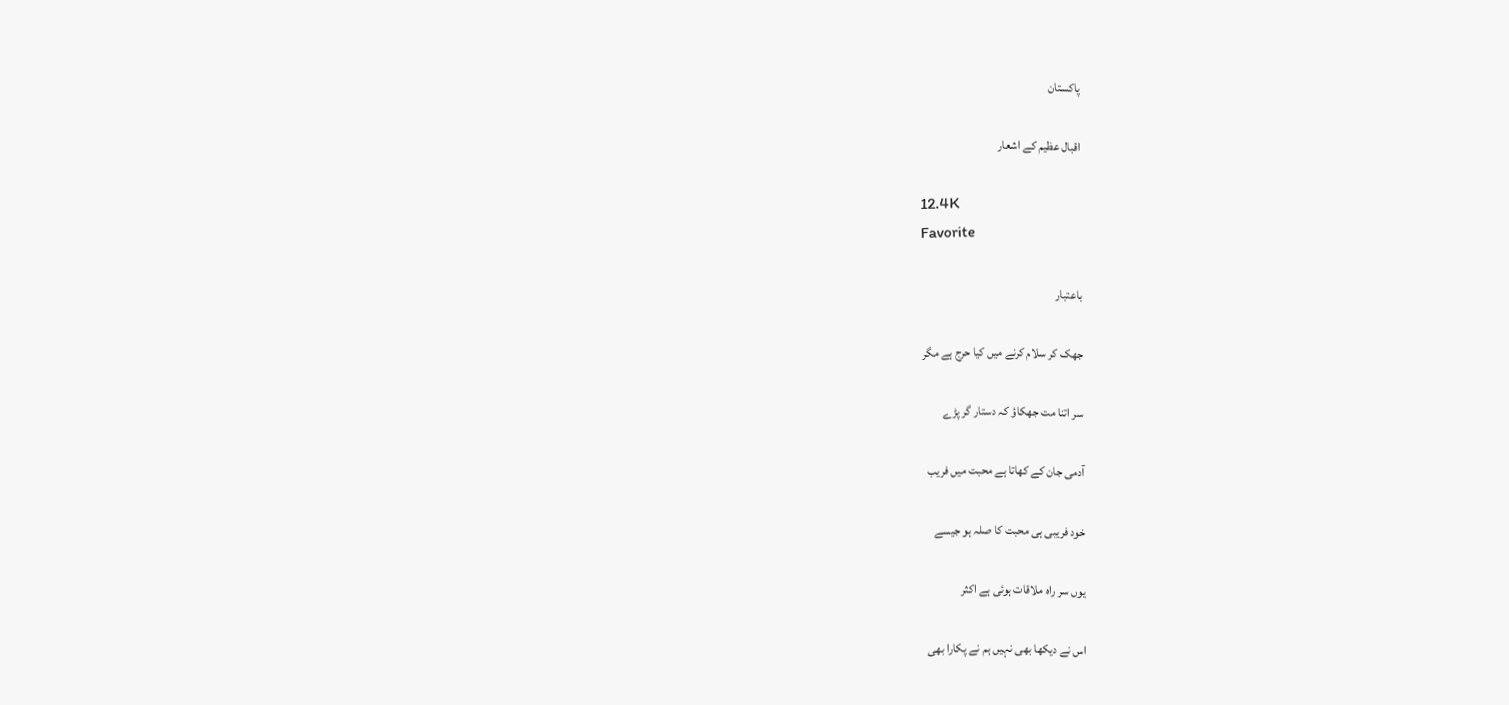پاکستان

اقبال عظیم کے اشعار

12.4K
Favorite

باعتبار

جھک کر سلام کرنے میں کیا حرج ہے مگر

سر اتنا مت جھکاؤ کہ دستار گر پڑے

آدمی جان کے کھاتا ہے محبت میں فریب

خود فریبی ہی محبت کا صلہ ہو جیسے

یوں سر راہ ملاقات ہوئی ہے اکثر

اس نے دیکھا بھی نہیں ہم نے پکارا بھی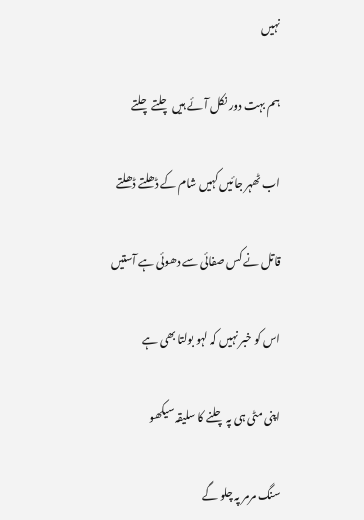نہیں

ہم بہت دور نکل آئے ہیں چلتے چلتے

اب ٹھہر جائیں کہیں شام کے ڈھلتے ڈھلتے

قاتل نے کس صفائی سے دھوئی ہے آستیں

اس کو خبر نہیں کہ لہو بولتا بھی ہے

اپنی مٹی ہی پہ چلنے کا سلیقہ سیکھو

سنگ مرمر پہ چلو گے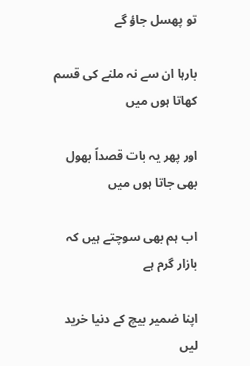تو پھسل جاؤ گے

بارہا ان سے نہ ملنے کی قسم کھاتا ہوں میں

اور پھر یہ بات قصداً بھول بھی جاتا ہوں میں

اب ہم بھی سوچتے ہیں کہ بازار گرم ہے

اپنا ضمیر بیچ کے دنیا خرید لیں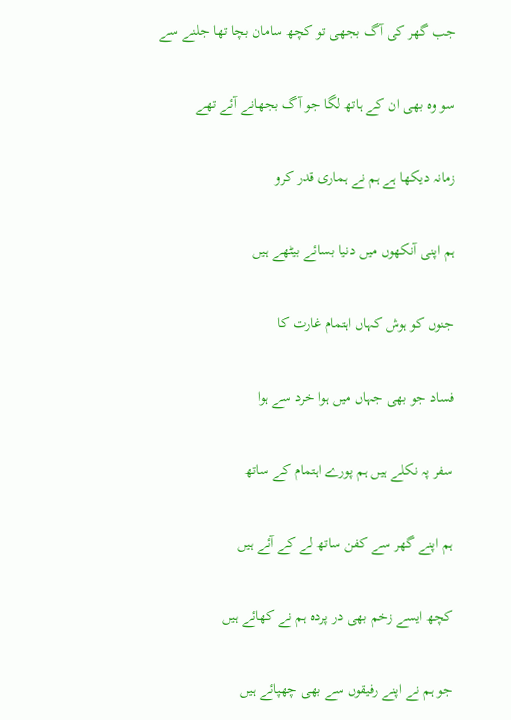جب گھر کی آگ بجھی تو کچھ سامان بچا تھا جلنے سے

سو وہ بھی ان کے ہاتھ لگا جو آگ بجھانے آئے تھے

زمانہ دیکھا ہے ہم نے ہماری قدر کرو

ہم اپنی آنکھوں میں دنیا بسائے بیٹھے ہیں

جنوں کو ہوش کہاں اہتمام غارت کا

فساد جو بھی جہاں میں ہوا خرد سے ہوا

سفر پہ نکلے ہیں ہم پورے اہتمام کے ساتھ

ہم اپنے گھر سے کفن ساتھ لے کے آئے ہیں

کچھ ایسے زخم بھی در پردہ ہم نے کھائے ہیں

جو ہم نے اپنے رفیقوں سے بھی چھپائے ہیں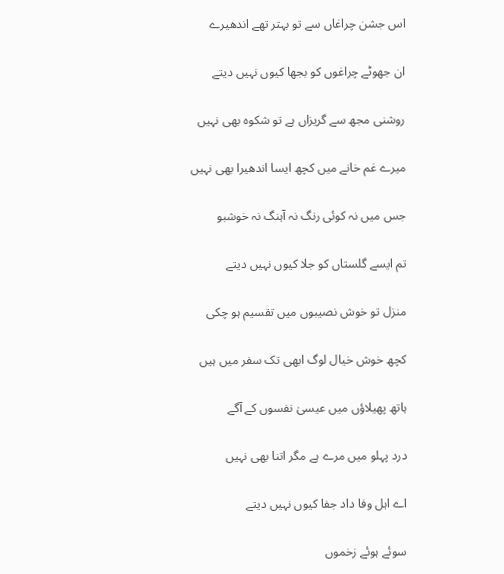اس جشن چراغاں سے تو بہتر تھے اندھیرے

ان جھوٹے چراغوں کو بجھا کیوں نہیں دیتے

روشنی مجھ سے گریزاں ہے تو شکوہ بھی نہیں

میرے غم خانے میں کچھ ایسا اندھیرا بھی نہیں

جس میں نہ کوئی رنگ نہ آہنگ نہ خوشبو

تم ایسے گلستاں کو جلا کیوں نہیں دیتے

منزل تو خوش نصیبوں میں تقسیم ہو چکی

کچھ خوش خیال لوگ ابھی تک سفر میں ہیں

ہاتھ پھیلاؤں میں عیسیٰ نفسوں کے آگے

درد پہلو میں مرے ہے مگر اتنا بھی نہیں

اے اہل وفا داد جفا کیوں نہیں دیتے

سوئے ہوئے زخموں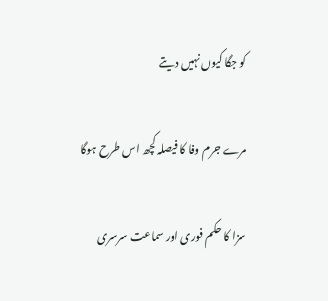کو جگا کیوں نہیں دیتے

مرے جرم وفا کا فیصلہ کچھ اس طرح ہوگا

سزا کا حکم فوری اور سماعت سرسری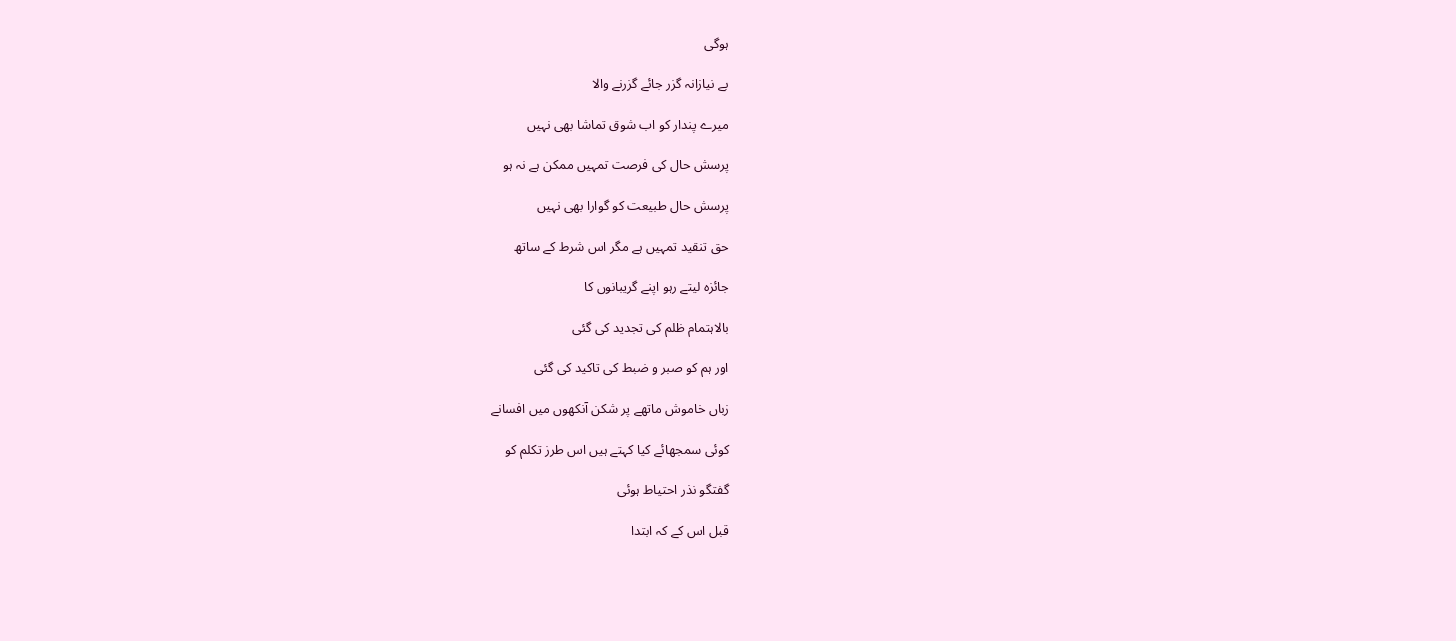ہوگی

بے نیازانہ گزر جائے گزرنے والا

میرے پندار کو اب شوق تماشا بھی نہیں

پرسش حال کی فرصت تمہیں ممکن ہے نہ ہو

پرسش حال طبیعت کو گوارا بھی نہیں

حق تنقید تمہیں ہے مگر اس شرط کے ساتھ

جائزہ لیتے رہو اپنے گریبانوں کا

بالاہتمام ظلم کی تجدید کی گئی

اور ہم کو صبر و ضبط کی تاکید کی گئی

زباں خاموش ماتھے پر شکن آنکھوں میں افسانے

کوئی سمجھائے کیا کہتے ہیں اس طرز تکلم کو

گفتگو نذر احتیاط ہوئی

قبل اس کے کہ ابتدا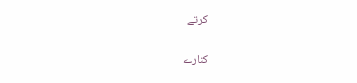کرتے

کنارے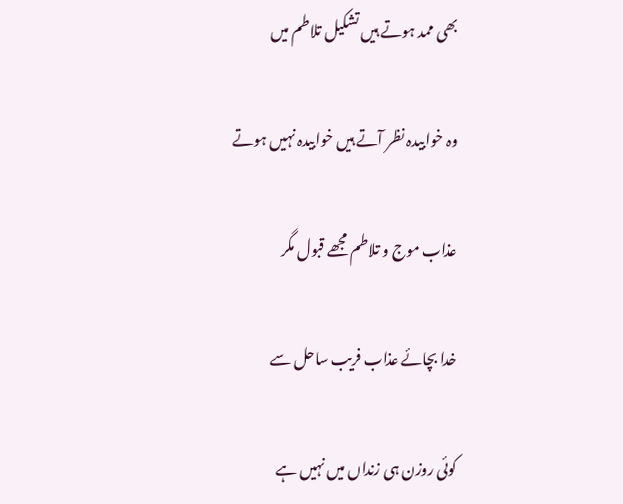بھی ممد ہوتے ہیں تشکیل تلاطم میں

وہ خوابیدہ نظر آتے ہیں خوابیدہ نہیں ہوتے

عذاب موج و تلاطم مجھے قبول مگر

خدا بچائے عذاب فریب ساحل سے

کوئی روزن ہی زنداں میں نہیں ہے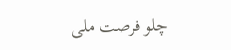چلو فرصت ملی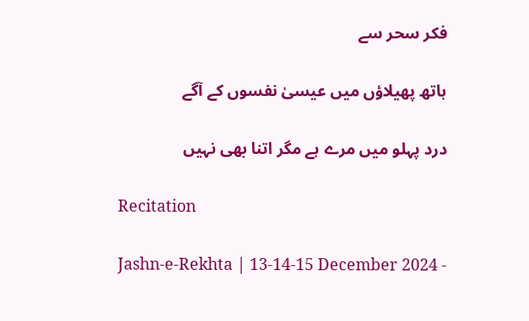فکر سحر سے

ہاتھ پھیلاؤں میں عیسیٰ نفسوں کے آگے

درد پہلو میں مرے ہے مگر اتنا بھی نہیں

Recitation

Jashn-e-Rekhta | 13-14-15 December 2024 -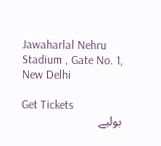Jawaharlal Nehru Stadium , Gate No. 1, New Delhi

Get Tickets
بولیے